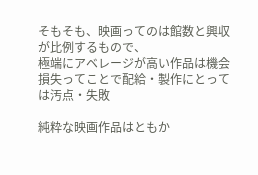そもそも、映画ってのは館数と興収が比例するもので、
極端にアベレージが高い作品は機会損失ってことで配給・製作にとっては汚点・失敗

純粋な映画作品はともか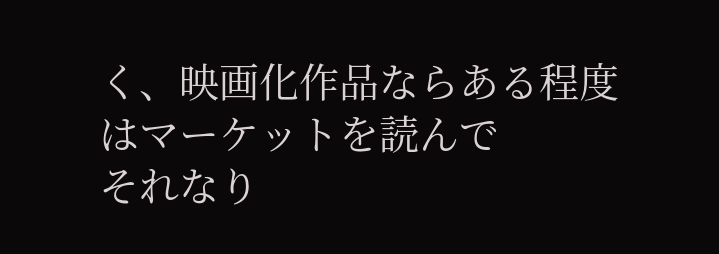く、映画化作品ならある程度はマーケットを読んで
それなり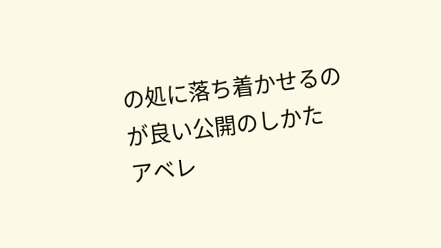の処に落ち着かせるのが良い公開のしかた
アベレ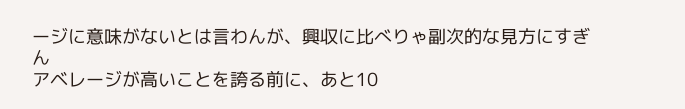ージに意味がないとは言わんが、興収に比べりゃ副次的な見方にすぎん
アベレージが高いことを誇る前に、あと10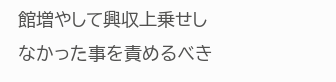館増やして興収上乗せしなかった事を責めるべき